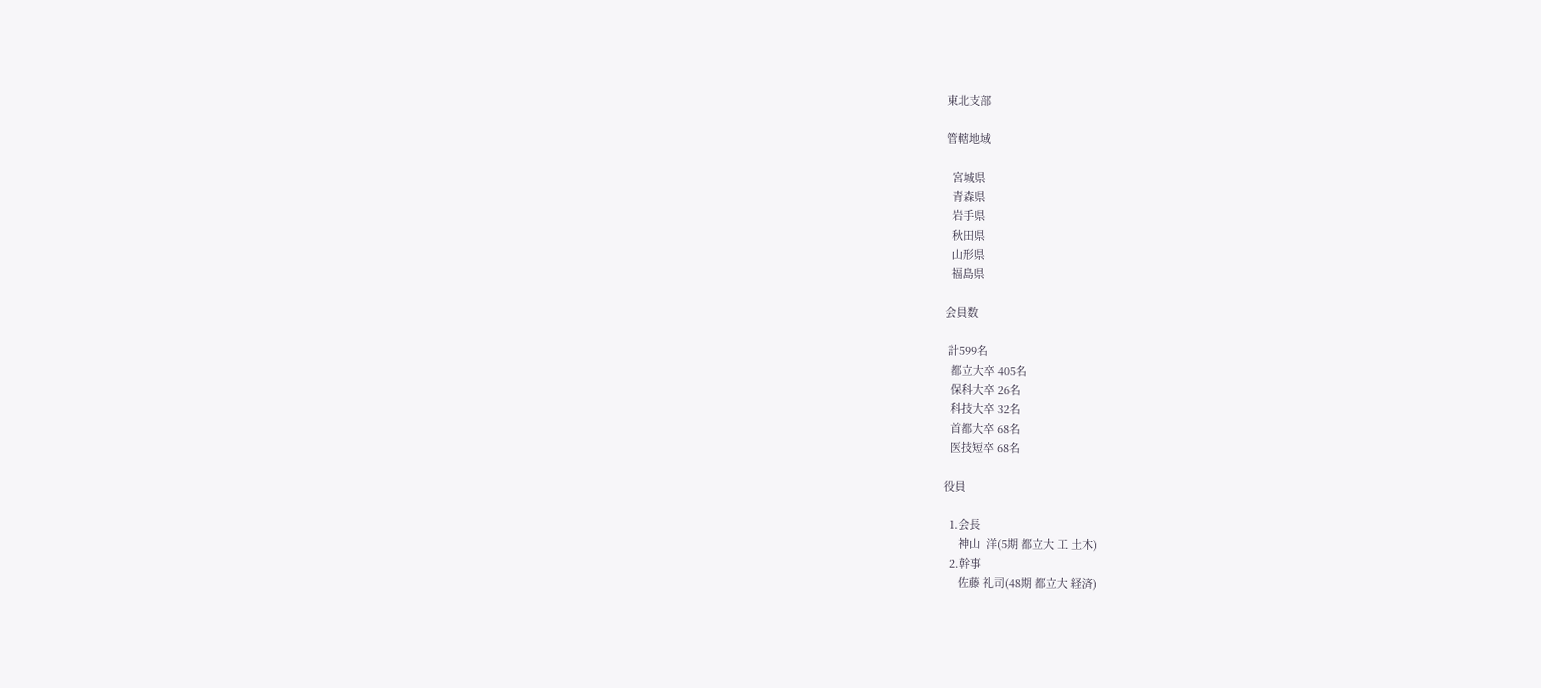東北支部

管轄地域

  宮城県
  青森県
  岩手県
  秋田県
  山形県
  福島県

会員数

 計599名
  都立大卒 405名
  保科大卒 26名
  科技大卒 32名
  首都大卒 68名
  医技短卒 68名

役員

  1.会長
     神山  洋(5期 都立大 工 土木)
  2.幹事
     佐藤 礼司(48期 都立大 経済)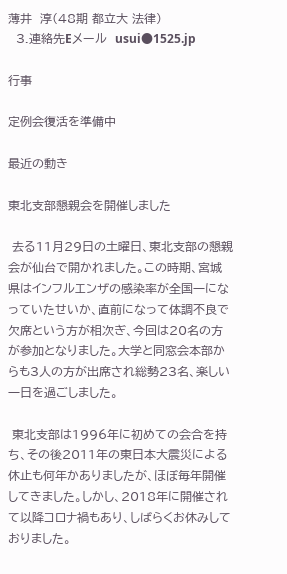薄井  淳(48期 都立大 法律)
  3.連絡先Eメール  usui●1525.jp

行事

定例会復活を準備中

最近の動き

東北支部懇親会を開催しました

 去る11月29日の土曜日、東北支部の懇親会が仙台で開かれました。この時期、宮城県はインフルエンザの感染率が全国一になっていたせいか、直前になって体調不良で欠席という方が相次ぎ、今回は20名の方が参加となりました。大学と同窓会本部からも3人の方が出席され総勢23名、楽しい一日を過ごしました。

 東北支部は1996年に初めての会合を持ち、その後2011年の東日本大震災による休止も何年かありましたが、ほぼ毎年開催してきました。しかし、2018年に開催されて以降コロナ禍もあり、しばらくお休みしておりました。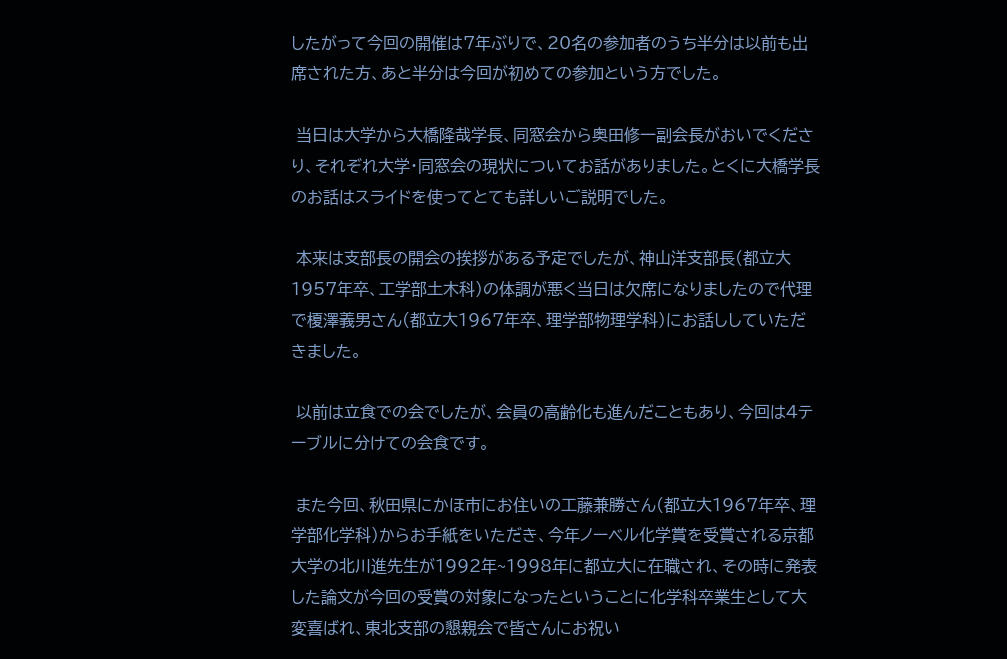したがって今回の開催は7年ぶりで、20名の参加者のうち半分は以前も出席された方、あと半分は今回が初めての参加という方でした。

 当日は大学から大橋隆哉学長、同窓会から奥田修一副会長がおいでくださり、それぞれ大学・同窓会の現状についてお話がありました。とくに大橋学長のお話はスライドを使ってとても詳しいご説明でした。

 本来は支部長の開会の挨拶がある予定でしたが、神山洋支部長(都立大1957年卒、工学部土木科)の体調が悪く当日は欠席になりましたので代理で榎澤義男さん(都立大1967年卒、理学部物理学科)にお話ししていただきました。

 以前は立食での会でしたが、会員の高齢化も進んだこともあり、今回は4テーブルに分けての会食です。

 また今回、秋田県にかほ市にお住いの工藤兼勝さん(都立大1967年卒、理学部化学科)からお手紙をいただき、今年ノーベル化学賞を受賞される京都大学の北川進先生が1992年~1998年に都立大に在職され、その時に発表した論文が今回の受賞の対象になったということに化学科卒業生として大変喜ばれ、東北支部の懇親会で皆さんにお祝い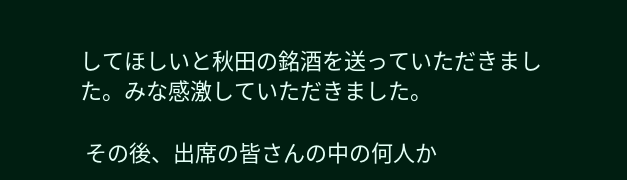してほしいと秋田の銘酒を送っていただきました。みな感激していただきました。

 その後、出席の皆さんの中の何人か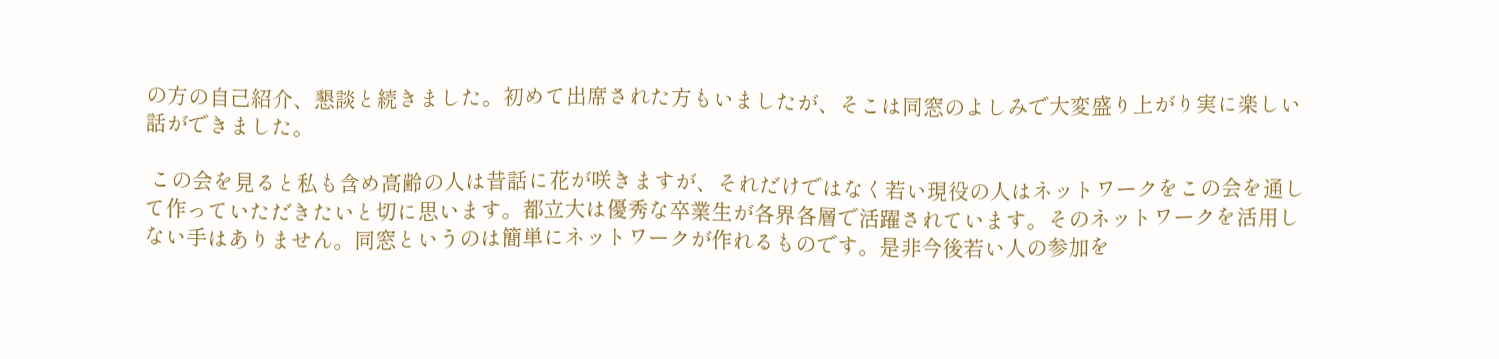の方の自己紹介、懇談と続きました。初めて出席された方もいましたが、そこは同窓のよしみで大変盛り上がり実に楽しい話ができました。

 この会を見ると私も含め高齢の人は昔話に花が咲きますが、それだけではなく若い現役の人はネットワークをこの会を通して作っていただきたいと切に思います。都立大は優秀な卒業生が各界各層で活躍されています。そのネットワークを活用しない手はありません。同窓というのは簡単にネットワークが作れるものです。是非今後若い人の参加を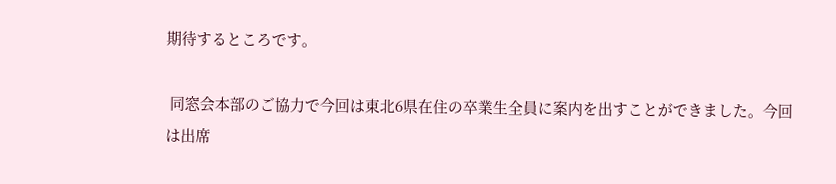期待するところです。

 同窓会本部のご協力で今回は東北6県在住の卒業生全員に案内を出すことができました。今回は出席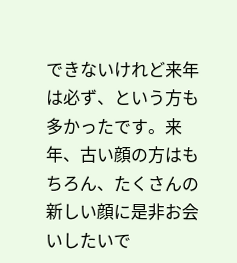できないけれど来年は必ず、という方も多かったです。来年、古い顔の方はもちろん、たくさんの新しい顔に是非お会いしたいで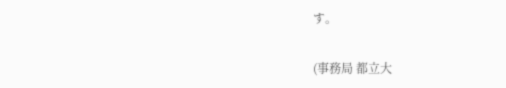す。

(事務局 都立大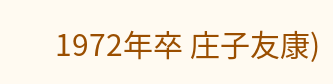1972年卒 庄子友康)